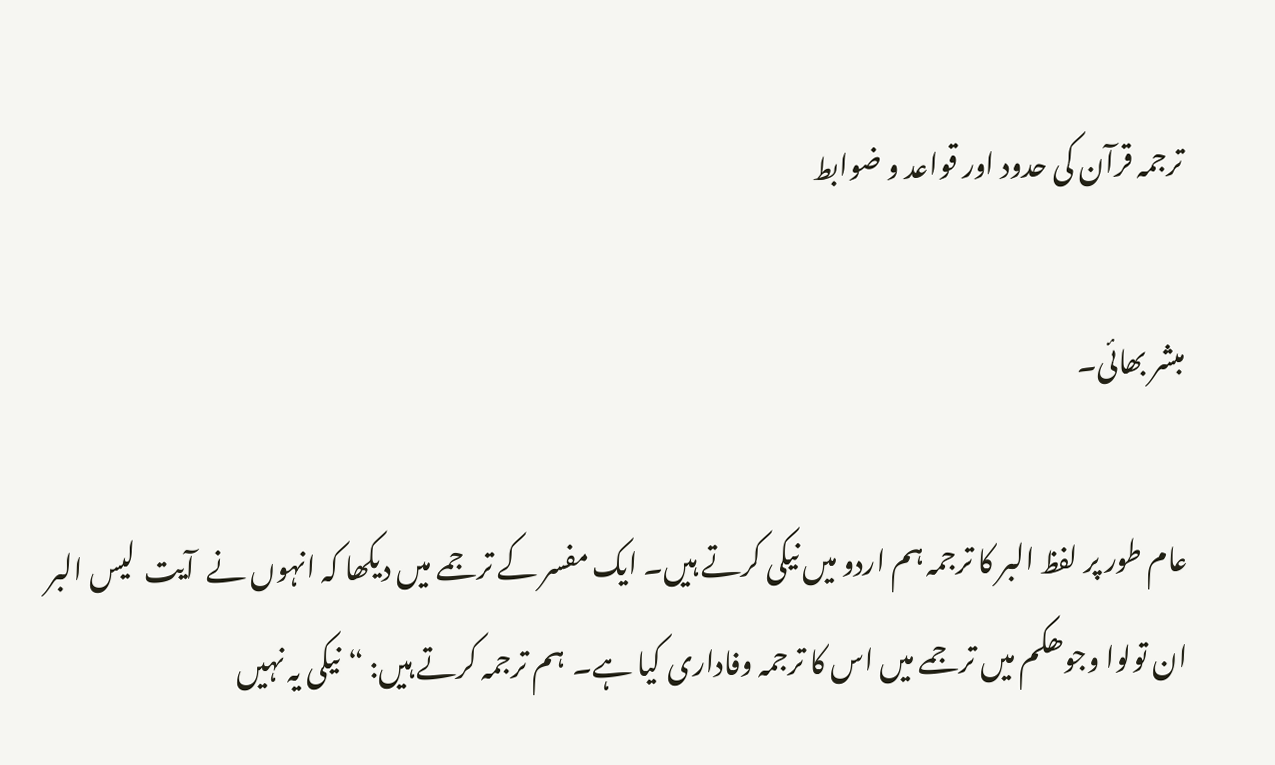ترجمہ قرآن کی حدود اور قواعد و ضوابط

مبشر بھائی۔

عام طور پر لفظ البر کا ترجمہ ہم اردو میں نیکی کرتے ہیں۔ ایک مفسر کے ترجمے میں دیکھا کہ انہوں نے  آیت  لیس البر ان تولوا وجوھکم میں ترجمے میں اس کا ترجمہ وفاداری کیا ہے۔  ہم ترجمہ کرتے ہیں: “نیکی یہ نہیں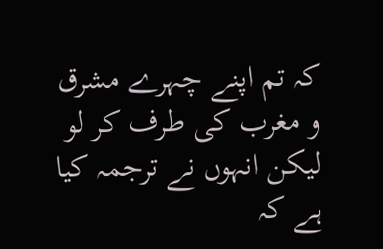کہ تم اپنے چہرے مشرق و مغرب کی طرف کر لو لیکن انہوں نے ترجمہ کیا ہے کہ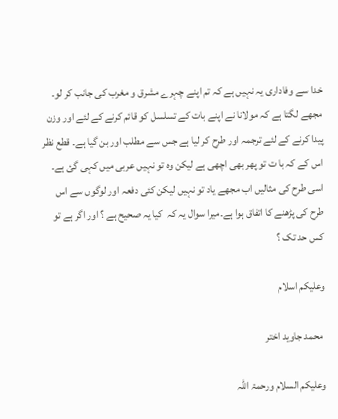خدا سے وفاداری یہ نہیں ہے کہ تم اپنے چہرے مشرق و مغرب کی جانب کر لو۔ مجھے لگتا ہے کہ مولانا نے اپنے بات کے تسلسل کو قائم کرنے کے لئے اور وزن پیدا کرنے کے لئے ترجمہ اور طرح کر لیا ہے جس سے مطلب اور بن گیا ہے۔ قطع نظر اس کے کہ با ت تو پھر بھی اچھی ہے لیکن وہ تو نہیں عربی میں کہی گئ ہے۔ اسی طرح کی مثالیں اب مجھے یاد تو نہیں لیکن کئی دفعہ اور لوگوں سے اس طرح کی پڑھنے کا اتفاق ہوا ہے۔میرا سوال یہ کہ  کیا یہ صحیح ہے ؟ اور اگر ہے تو کس حد تک ؟

وعلیکم اسلام

 محمد جاوید اختر

وعلیکم السلام ورحمۃ اللہ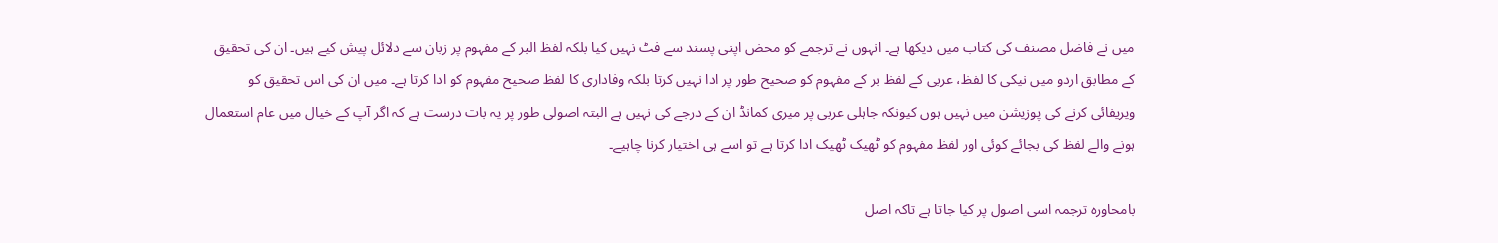میں نے فاضل مصنف کی کتاب میں دیکھا ہے۔ انہوں نے ترجمے کو محض اپنی پسند سے فٹ نہیں کیا بلکہ لفظ البر کے مفہوم پر زبان سے دلائل پیش کیے ہیں۔ ان کی تحقیق کے مطابق اردو میں نیکی کا لفظ، عربی کے لفظ بر کے مفہوم کو صحیح طور پر ادا نہیں کرتا بلکہ وفاداری کا لفظ صحیح مفہوم کو ادا کرتا ہے۔ میں ان کی اس تحقیق کو ویریفائی کرنے کی پوزیشن میں نہیں ہوں کیونکہ جاہلی عربی پر میری کمانڈ ان کے درجے کی نہیں ہے البتہ اصولی طور پر یہ بات درست ہے کہ اگر آپ کے خیال میں عام استعمال ہونے والے لفظ کی بجائے کوئی اور لفظ مفہوم کو ٹھیک ٹھیک ادا کرتا ہے تو اسے ہی اختیار کرنا چاہیے۔

بامحاورہ ترجمہ اسی اصول پر کیا جاتا ہے تاکہ اصل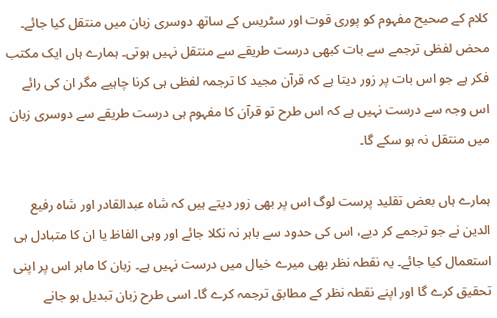کلام کے صحیح مفہوم کو پوری قوت اور سٹریس کے ساتھ دوسری زبان میں منتقل کیا جائے۔ محض لفظی ترجمے سے بات کبھی درست طریقے سے منتقل نہیں ہوتی۔ ہمارے ہاں ایک مکتب فکر ہے جو اس بات پر زور دیتا ہے کہ قرآن مجید کا ترجمہ لفظی ہی کرنا چاہیے مگر ان کی رائے اس وجہ سے درست نہیں ہے کہ اس طرح تو قرآن کا مفہوم ہی درست طریقے سے دوسری زبان میں منتقل نہ ہو سکے گا۔

ہمارے ہاں بعض تقلید پرست لوگ اس پر بھی زور دیتے ہیں کہ شاہ عبدالقادر اور شاہ رفیع الدین نے جو ترجمے کر دیے، اس کی حدود سے باہر نہ نکلا جائے اور وہی الفاظ یا ان کا متبادل ہی استعمال کیا جائے۔ یہ نقطہ نظر بھی میرے خیال میں درست نہیں ہے۔ زبان کا ماہر اس پر اپنی تحقیق کرے گا اور اپنے نقطہ نظر کے مطابق ترجمہ کرے گا۔ اسی طرح زبان تبدیل ہو جانے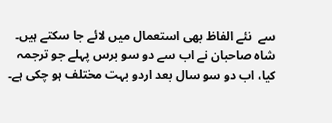سے  نئے الفاظ بھی استعمال میں لائے جا سکتے ہیں۔ شاہ صاحبان نے اب سے دو سو برس پہلے جو ترجمہ کیا، اب دو سو سال بعد اردو بہت مختلف ہو چکی ہے۔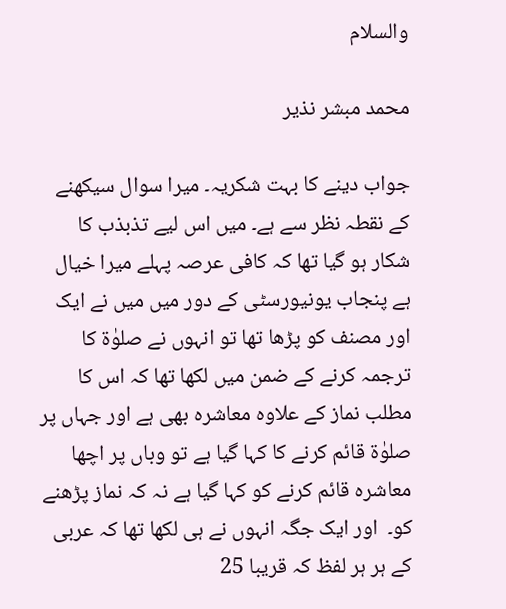والسلام

محمد مبشر نذیر

جواب دینے کا بہت شکریہ۔ میرا سوال سیکھنے کے نقطہ نظر سے ہے۔ میں اس لیے تذبذب کا شکار ہو گیا تھا کہ کافی عرصہ پہلے میرا خیال ہے پنجاب یونیورسٹی کے دور میں میں نے ایک اور مصنف کو پڑھا تھا تو انہوں نے صلوٰۃ کا ترجمہ کرنے کے ضمن میں لکھا تھا کہ اس کا مطلب نماز کے علاوہ معاشرہ بھی ہے اور جہاں پر صلوٰۃ قائم کرنے کا کہا گیا ہے تو وباں پر اچھا معاشرہ قائم کرنے کو کہا گیا ہے نہ کہ نماز پڑھنے کو۔  اور ایک جگہ انہوں نے ہی لکھا تھا کہ عربی کے ہر ہر لفظ کہ قریبا 25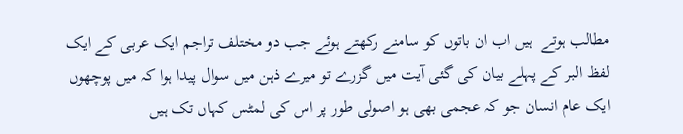مطالب ہوتے  ہیں اب ان باتوں کو سامنے رکھتے ہوئے جب دو مختلف تراجم ایک عربی کے ایک لفظ البر کے پہلے بیان کی گئی آیت میں گزرے تو میرے ذہن میں سوال پیدا ہوا کہ میں پوچھوں ایک عام انسان جو کہ عجمی بھی ہو اصولی طور پر اس کی لمٹس کہاں تک ہیں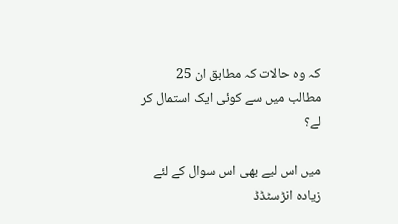کہ وہ حالات کہ مطابق ان 25 مطالب میں سے کوئی ایک استمال کر لے؟

میں اس لیے بھی اس سوال کے لئے زیادہ انڑسٹڈڈ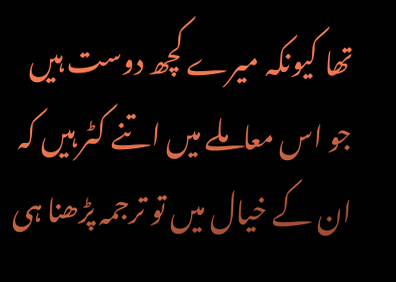تھا کیونکہ میرے کچھ دوست ہیں جو اس معاملے میں اتنے کٹر ہیں کہ ان کے خیال میں تو ترجمہ پڑھنا ہی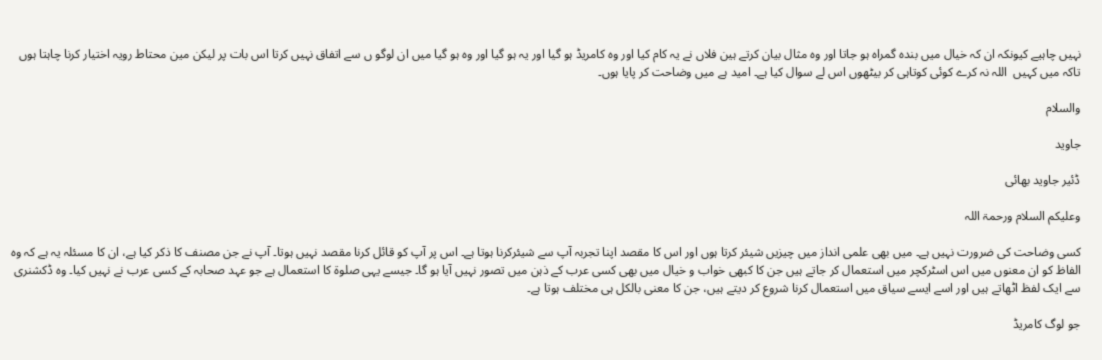نہیں چاہیے کیونکہ ان کہ خیال میں بندہ گمراہ ہو جاتا اور وہ مثال بیان کرتے ہین فلاں نے یہ کام کیا اور وہ کامریڈ ہو گیا اور یہ ہو گیا اور وہ ہو گیا میں ان لوگو ں سے اتفاق نہیں کرتا اس بات پر لیکن مین محتاط رویہ اختیار کرنا چاہتا ہوں  تاکہ میں کہیں  اللہ نہ کرے کوئی کوتاہی کر بیٹھوں اس لے سوال کیا ہے۔ امید ہے میں وضاحت کر پایا ہوں۔

والسلام

جاوید

ڈئیر جاوید بھائی

وعلیکم السلام ورحمۃ اللہ

کسی وضاحت کی ضرورت نہیں ہے۔ میں بھی علمی انداز میں چیزیں شیئر کرتا ہوں اور اس کا مقصد اپنا تجربہ آپ سے شیئرکرنا ہوتا ہے۔ اس پر آپ کو قائل کرنا مقصد نہیں ہوتا۔ آپ نے جن مصنف کا ذکر کیا ہے، ان کا مسئلہ یہ ہے کہ وہ الفاظ کو ان معنوں میں اس اسٹرکچر میں استعمال کر جاتے ہیں جن کا کبھی خواب و خیال میں بھی کسی عرب کے ذہن میں تصور نہیں آیا ہو گا۔ جیسے یہی صلوۃ کا استعمال ہے جو عہد صحابہ کے کسی عرب نے نہیں کیا۔ وہ ڈکشنری سے ایک لفظ اٹھاتے ہیں اور اسے ایسے سیاق میں استعمال کرنا شروع کر دیتے ہیں، جن کا معنی بالکل ہی مختلف ہوتا ہے۔

جو لوگ کامریڈ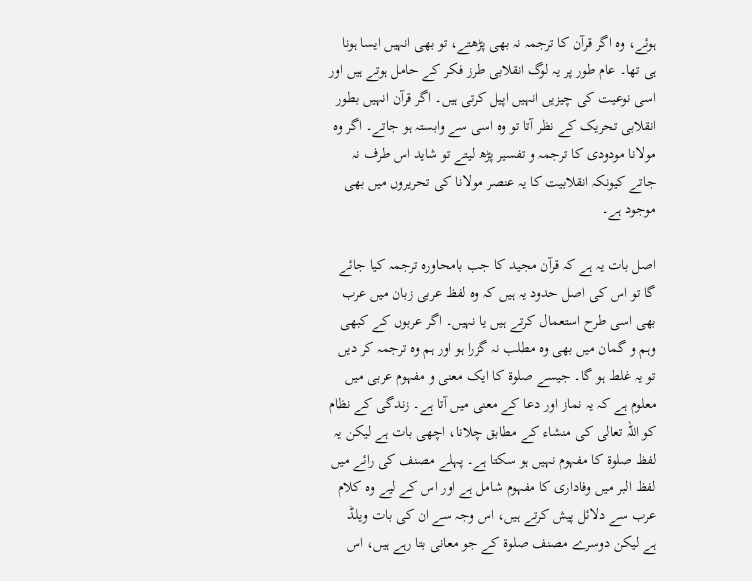ہوئے، وہ اگر قرآن کا ترجمہ نہ بھی پڑھتے، تو بھی انہیں ایسا ہونا ہی تھا۔ عام طور پر یہ لوگ انقلابی طرز فکر کے حامل ہوتے ہیں اور اسی نوعیت کی چیزیں انہیں اپیل کرتی ہیں۔ اگر قرآن انہیں بطور انقلابی تحریک کے نظر آتا تو وہ اسی سے وابستہ ہو جاتے۔ اگر وہ مولانا مودودی کا ترجمہ و تفسیر پڑھ لیتے تو شاید اس طرف نہ جاتے کیونکہ انقلابیت کا یہ عنصر مولانا کی تحریروں میں بھی موجود ہے۔

اصل بات یہ ہے کہ قرآن مجید کا جب بامحاورہ ترجمہ کیا جائے گا تو اس کی اصل حدود یہ ہیں کہ وہ لفظ عربی زبان میں عرب بھی اسی طرح استعمال کرتے ہیں یا نہیں۔ اگر عربوں کے کبھی وہم و گمان میں بھی وہ مطلب نہ گزرا ہو اور ہم وہ ترجمہ کر دیں تو یہ غلط ہو گا۔ جیسے صلوۃ کا ایک معنی و مفہوم عربی میں معلوم ہے کہ یہ نماز اور دعا کے معنی میں آتا ہے۔ زندگی کے نظام کو اللہ تعالی کی منشاء کے مطابق چلانا، اچھی بات ہے لیکن یہ لفظ صلوۃ کا مفہوم نہیں ہو سکتا ہے۔ پہلے مصنف کی رائے میں لفظ البر میں وفاداری کا مفہوم شامل ہے اور اس کے لیے وہ کلام عرب سے دلائل پیش کرتے ہیں، اس وجہ سے ان کی بات ویلڈ  ہے لیکن دوسرے مصنف صلوۃ کے جو معانی بتا رہے ہیں، اس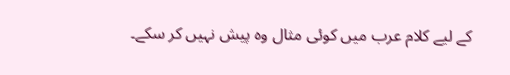کے لیے کلام عرب میں کوئی مثال وہ پیش نہیں کر سکے۔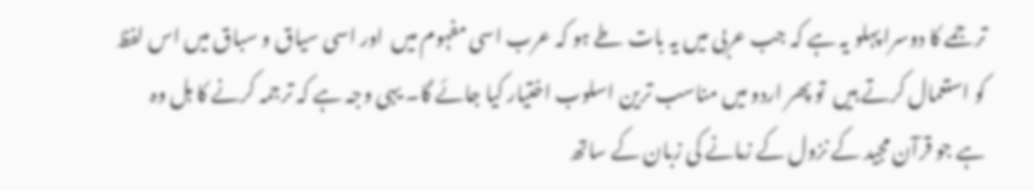ترجمے کا دوسرا پہلو یہ ہے کہ جب عربی میں یہ بات طے ہو کہ عرب اسی مفہوم میں  اور اسی سیاق و سباق میں اس لفظ کو استعمال کرتے ہیں  تو پھر اردو میں مناسب ترین اسلوب اختیار کیا جائے گا۔ یہی وجہ ہے کہ ترجمہ کرنے کا ہل وہ ہے جو قرآن مجید کے نزول کے زمانے کی زبان کے ساتھ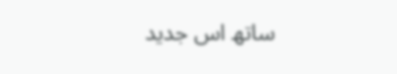ساتھ اس جدید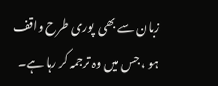زبان سے بھی  پوری طرح واقف ہو ، جس میں وہ ترجمہ کر رہا ہے۔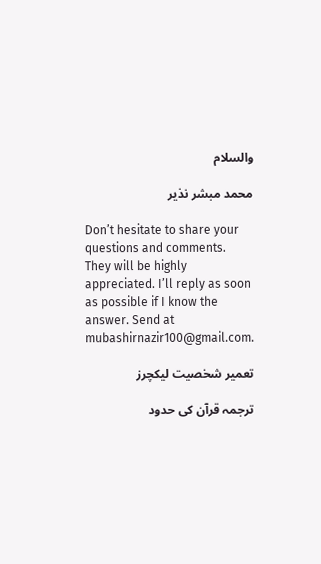والسلام

محمد مبشر نذیر

Don’t hesitate to share your questions and comments. They will be highly appreciated. I’ll reply as soon as possible if I know the answer. Send at mubashirnazir100@gmail.com.

تعمیر شخصیت لیکچرز

ترجمہ قرآن کی حدود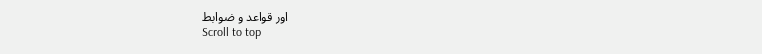اور قواعد و ضوابط
Scroll to top